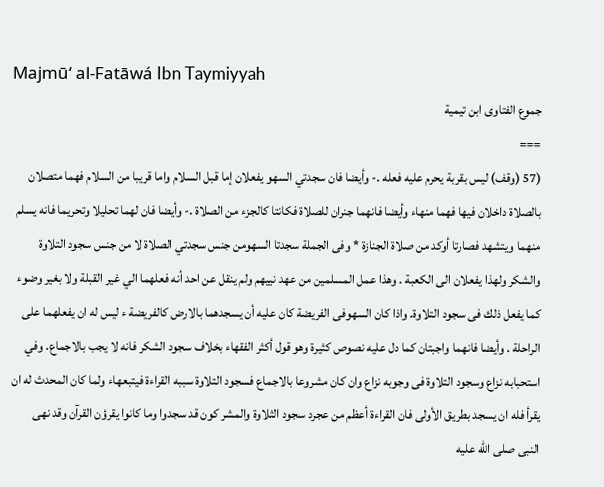Majmū‘ al-Fatāwá Ibn Taymiyyah
جموع الفتاوى ابن تيمية
===
(57 (وقف) ليس بقربة يحرم عليه فعله .- وأيضا فان سجدتي السهو يفعلان إما قبل السلام واما قريبا من السلام فهما متصلان بالصلاة داخلان فيها فهما منهاء وأيضا فانهما جنران للصلاة فكانتا كالجزء من الصلاة .- وأيضا فان لهما تحليلا وتحريما فانه يسلم منهما ويتشهد فصارتا أوكد من صلاة الجنازة * وفى الجملة سجدتا السهومن جنس سجدتي الصلاة لا من جنس سجود التلاوة والشكر ولهذا يفعلان الى الكعبة . وهذا عمل المسلمين من عهد نييهم ولم ينقل عن احد أنه فعلهما الي غير القبلة ولا بغير وضوء كما يفعل ذلك فى سجود التلاوة. واذا كان السهوفى الفريضة كان عليه أن يسجدهما بالارض كالفريضة ء ليس له ان يفعلهما على الراحلة . وأيضا فانهما واجبتان كما دل عليه نصوص كثيرة وهو قول أكثر الفقهاء بخلاف سجود الشكر فانه لا يجب بالاجماع. وفي استحبابه نزاع وسجود التلاوة فى وجوبه نزاع وان كان مشروعا بالاجماع فسجود التلاوة سببه القراءة فيتبعهاء ولما كان المحدث له ان يقرأ فله ان يسجد بطريق الأولى فان القراءة أعظم من عجرد سجود الثلاوة والمشر كون قد سجدوا وما كانوا يقرؤن القرآن وقد نهى النبى صلى الله عليه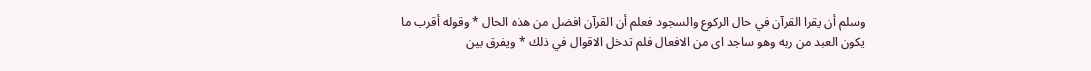وسلم أن يقرا القرآن في حال الركوع والسجود فعلم أن القرآن افضل من هذه الحال * وقوله أقرب ما يكون العبد من ربه وهو ساجد اى من الافعال فلم تدخل الاقوال في ذلك * ويفرق بين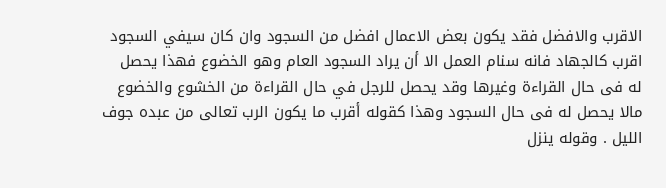الاقرب والافضل فقد يكون بعض الاعمال افضل من السجود وان كان سيفي السجود اقرب كالجهاد فانه سنام العمل الا أن يراد السجود العام وهو الخضوع فهذا يحصل له فى حال القراءة وغيرها وقد يحصل للرجل في حال القراءة من الخشوع والخضوع مالا يحصل له فى حال السجود وهذا كقوله أقرب ما يكون الرب تعالى من عبده جوف الليل . وقوله ينزل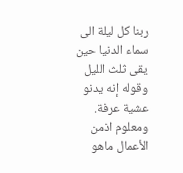ربنا كل ليلة الى سماء الدنيا حين يقى ثلث الليل وقوله إنه يدنو عشية عرفة. ومعلوم اذمن الأعمال ماهو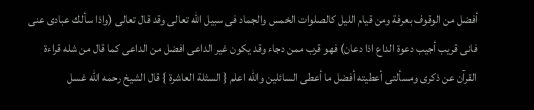أفضل من الوقوف بعرفة ومن قيام الليل كالصلوات الخمس والجماد فى سبيل الله تعالى وقد قال تعالى (واذا سألك عبادى عنى فانى قريب أجيب دعوة الداع اذا دعان) فهو قرب ممن دجاء وقد يكون غير الداعى افضل من الداعى كما قال من شله قراءة القرآن عن ذكرى ومسألتى أعطيته أفضل ما أعطى السائلين والله اعلم { السثلة العاشرة } قال الشيخ رحمه الله غسل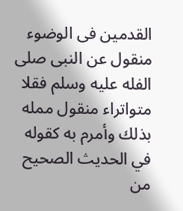القدمين فى الوضوء منقول عن النبى صلى الفله عليه وسلم فقلا متواتراء منقول ممله بذلك وأمرم به كقوله في الحديث الصحيح من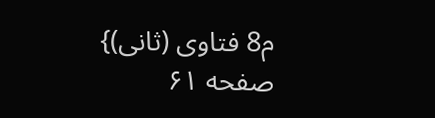م8 فتاوى (ثانى)}
صفحه ۶۱